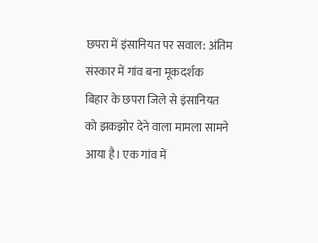छपरा में इंसानियत पर सवाल: अंतिम संस्कार में गांव बना मूकदर्शक
बिहार के छपरा जिले से इंसानियत को झकझोर देने वाला मामला सामने आया है। एक गांव में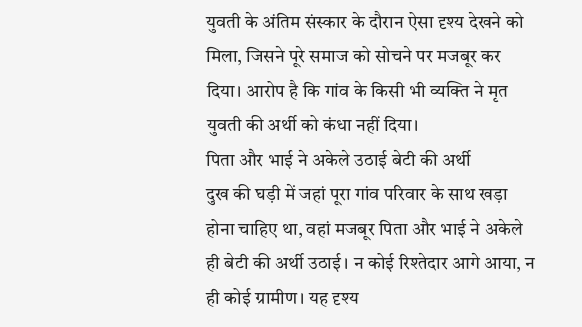युवती के अंतिम संस्कार के दौरान ऐसा दृश्य देखने को मिला, जिसने पूरे समाज को सोचने पर मजबूर कर दिया। आरोप है कि गांव के किसी भी व्यक्ति ने मृत युवती की अर्थी को कंधा नहीं दिया।
पिता और भाई ने अकेले उठाई बेटी की अर्थी
दुख की घड़ी में जहां पूरा गांव परिवार के साथ खड़ा होना चाहिए था, वहां मजबूर पिता और भाई ने अकेले ही बेटी की अर्थी उठाई। न कोई रिश्तेदार आगे आया, न ही कोई ग्रामीण। यह दृश्य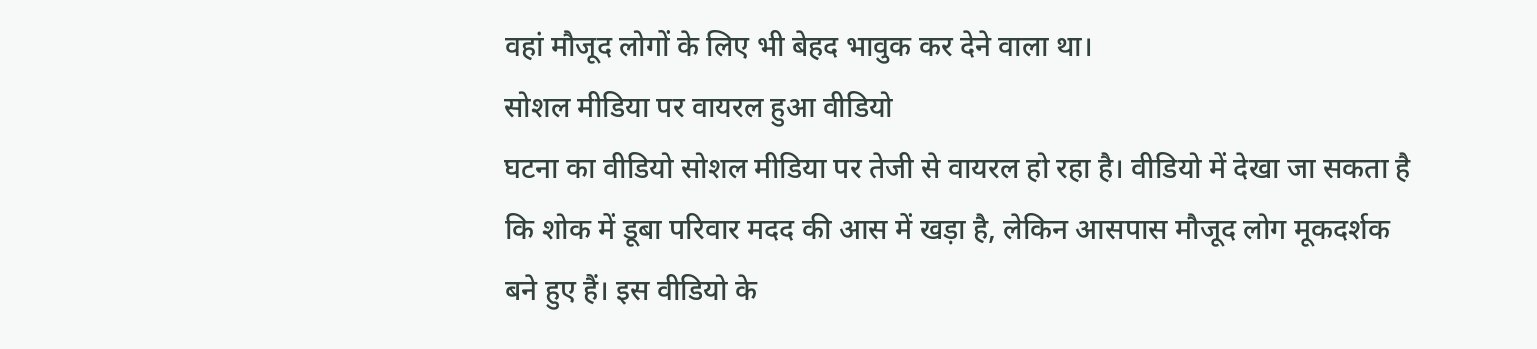वहां मौजूद लोगों के लिए भी बेहद भावुक कर देने वाला था।
सोशल मीडिया पर वायरल हुआ वीडियो
घटना का वीडियो सोशल मीडिया पर तेजी से वायरल हो रहा है। वीडियो में देखा जा सकता है कि शोक में डूबा परिवार मदद की आस में खड़ा है, लेकिन आसपास मौजूद लोग मूकदर्शक बने हुए हैं। इस वीडियो के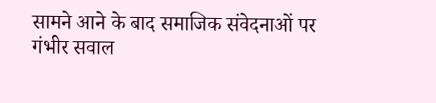सामने आने के बाद समाजिक संवेदनाओं पर गंभीर सवाल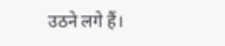उठने लगे हैं।